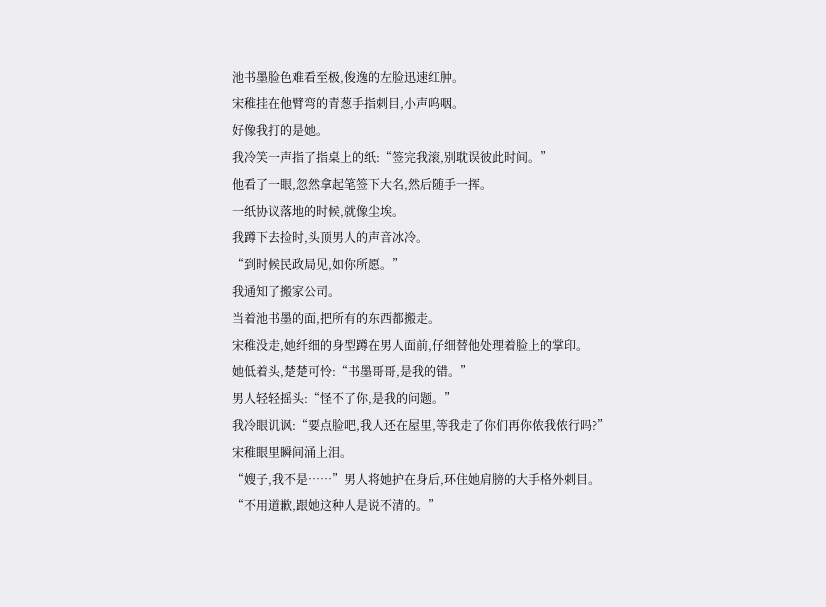池书墨脸色难看至极,俊逸的左脸迅速红肿。
宋稚挂在他臂弯的青葱手指刺目,小声呜咽。
好像我打的是她。
我冷笑一声指了指桌上的纸:“签完我滚,别耽误彼此时间。”
他看了一眼,忽然拿起笔签下大名,然后随手一挥。
一纸协议落地的时候,就像尘埃。
我蹲下去捡时,头顶男人的声音冰冷。
“到时候民政局见,如你所愿。”
我通知了搬家公司。
当着池书墨的面,把所有的东西都搬走。
宋稚没走,她纤细的身型蹲在男人面前,仔细替他处理着脸上的掌印。
她低着头,楚楚可怜:“书墨哥哥,是我的错。”
男人轻轻摇头:“怪不了你,是我的问题。”
我冷眼讥讽:“要点脸吧,我人还在屋里,等我走了你们再你侬我侬行吗?”
宋稚眼里瞬间涌上泪。
“嫂子,我不是……”男人将她护在身后,环住她肩膀的大手格外刺目。
“不用道歉,跟她这种人是说不清的。”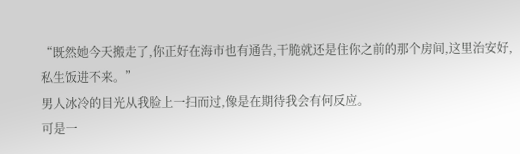“既然她今天搬走了,你正好在海市也有通告,干脆就还是住你之前的那个房间,这里治安好,私生饭进不来。”
男人冰冷的目光从我脸上一扫而过,像是在期待我会有何反应。
可是一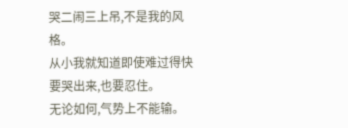哭二闹三上吊,不是我的风格。
从小我就知道即使难过得快要哭出来,也要忍住。
无论如何,气势上不能输。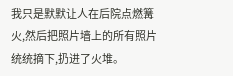我只是默默让人在后院点燃篝火,然后把照片墙上的所有照片统统摘下,扔进了火堆。